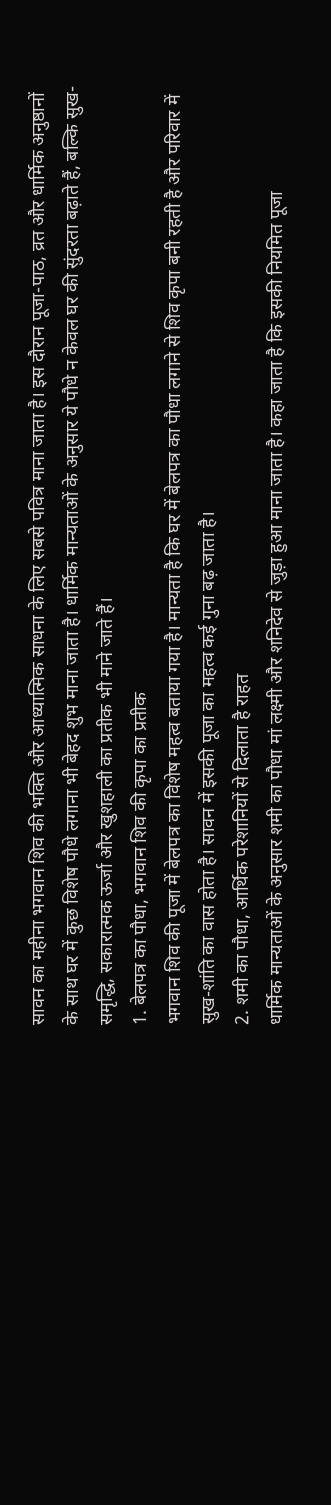सावन का महीना भगवान शिव की भक्ति और आध्यात्मिक साधना के लिए सबसे पवित्र माना जाता है। इस दौरान पूजा-पाठ, व्रत और धार्मिक अनुष्ठानों के साथ घर में कुछ विशेष पौधे लगाना भी बेहद शुभ माना जाता है। धार्मिक मान्यताओं के अनुसार ये पौधे न केवल घर की सुंदरता बढ़ाते हैं, बल्कि सुख-समृद्धि, सकारात्मक ऊर्जा और खुशहाली का प्रतीक भी माने जाते हैं।
1. बेलपत्र का पौधा, भगवान शिव की कृपा का प्रतीक
भगवान शिव की पूजा में बेलपत्र का विशेष महत्व बताया गया है। मान्यता है कि घर में बेलपत्र का पौधा लगाने से शिव कृपा बनी रहती है और परिवार में सुख-शांति का वास होता है। सावन में इसकी पूजा का महत्व कई गुना बढ़ जाता है।
2. शमी का पौधा, आर्थिक परेशानियों से दिलाता है राहत
धार्मिक मान्यताओं के अनुसार शमी का पौधा मां लक्ष्मी और शनिदेव से जुड़ा हुआ माना जाता है। कहा जाता है कि इसकी नियमित पूजा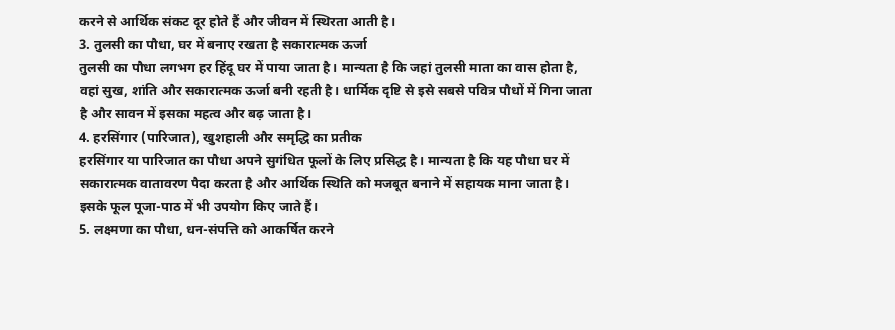करने से आर्थिक संकट दूर होते हैं और जीवन में स्थिरता आती है।
3. तुलसी का पौधा, घर में बनाए रखता है सकारात्मक ऊर्जा
तुलसी का पौधा लगभग हर हिंदू घर में पाया जाता है। मान्यता है कि जहां तुलसी माता का वास होता है, वहां सुख, शांति और सकारात्मक ऊर्जा बनी रहती है। धार्मिक दृष्टि से इसे सबसे पवित्र पौधों में गिना जाता है और सावन में इसका महत्व और बढ़ जाता है।
4. हरसिंगार (पारिजात), खुशहाली और समृद्धि का प्रतीक
हरसिंगार या पारिजात का पौधा अपने सुगंधित फूलों के लिए प्रसिद्ध है। मान्यता है कि यह पौधा घर में सकारात्मक वातावरण पैदा करता है और आर्थिक स्थिति को मजबूत बनाने में सहायक माना जाता है। इसके फूल पूजा-पाठ में भी उपयोग किए जाते हैं।
5. लक्ष्मणा का पौधा, धन-संपत्ति को आकर्षित करने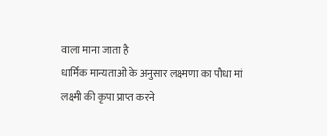वाला माना जाता है
धार्मिक मान्यताओं के अनुसार लक्ष्मणा का पौधा मां लक्ष्मी की कृपा प्राप्त करने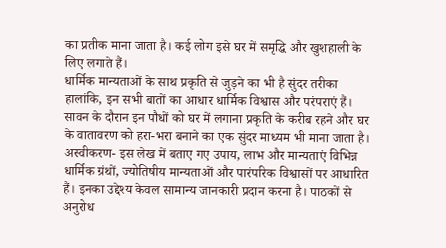का प्रतीक माना जाता है। कई लोग इसे घर में समृद्धि और खुशहाली के लिए लगाते हैं।
धार्मिक मान्यताओं के साथ प्रकृति से जुड़ने का भी है सुंदर तरीका
हालांकि, इन सभी बातों का आधार धार्मिक विश्वास और परंपराएं हैं। सावन के दौरान इन पौधों को घर में लगाना प्रकृति के करीब रहने और घर के वातावरण को हरा-भरा बनाने का एक सुंदर माध्यम भी माना जाता है।
अस्वीकरण- इस लेख में बताए गए उपाय, लाभ और मान्यताएं विभिन्न धार्मिक ग्रंथों, ज्योतिषीय मान्यताओं और पारंपरिक विश्वासों पर आधारित हैं। इनका उद्देश्य केवल सामान्य जानकारी प्रदान करना है। पाठकों से अनुरोध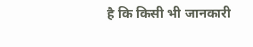है कि किसी भी जानकारी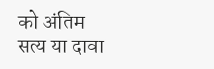को अंतिम सत्य या दावा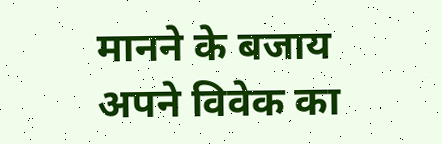मानने के बजाय अपने विवेक का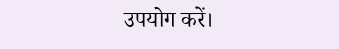उपयोग करें।